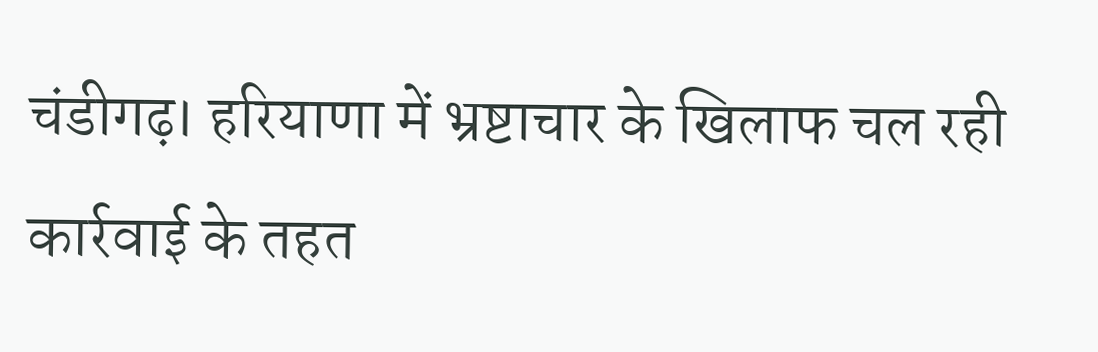चंडीगढ़। हरियाणा में भ्रष्टाचार के खिलाफ चल रही कार्रवाई के तहत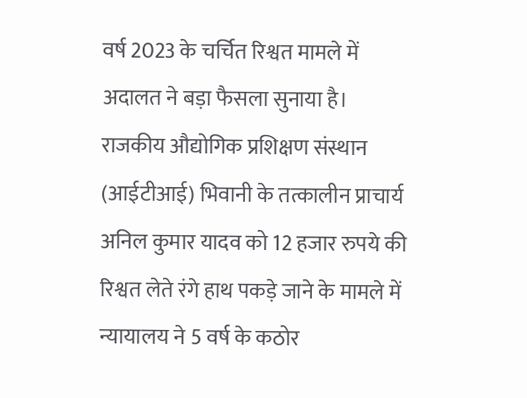वर्ष 2023 के चर्चित रिश्वत मामले में अदालत ने बड़ा फैसला सुनाया है। राजकीय औद्योगिक प्रशिक्षण संस्थान (आईटीआई) भिवानी के तत्कालीन प्राचार्य अनिल कुमार यादव को 12 हजार रुपये की रिश्वत लेते रंगे हाथ पकड़े जाने के मामले में न्यायालय ने 5 वर्ष के कठोर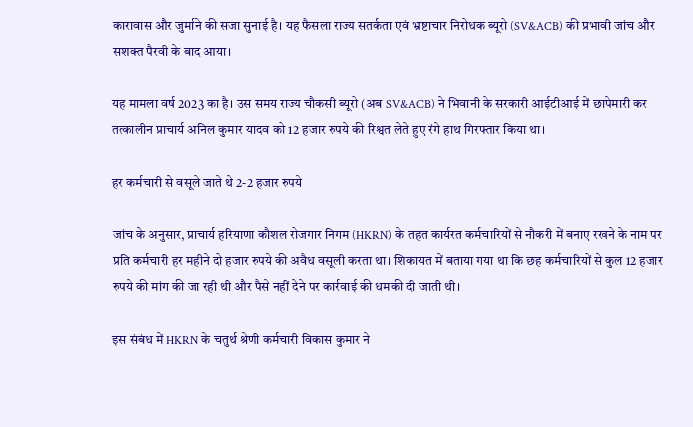कारावास और जुर्माने की सजा सुनाई है। यह फैसला राज्य सतर्कता एवं भ्रष्टाचार निरोधक ब्यूरो (SV&ACB) की प्रभावी जांच और सशक्त पैरवी के बाद आया।

यह मामला वर्ष 2023 का है। उस समय राज्य चौकसी ब्यूरो (अब SV&ACB) ने भिवानी के सरकारी आईटीआई में छापेमारी कर तत्कालीन प्राचार्य अनिल कुमार यादव को 12 हजार रुपये की रिश्वत लेते हुए रंगे हाथ गिरफ्तार किया था।

हर कर्मचारी से वसूले जाते थे 2-2 हजार रुपये

जांच के अनुसार, प्राचार्य हरियाणा कौशल रोजगार निगम (HKRN) के तहत कार्यरत कर्मचारियों से नौकरी में बनाए रखने के नाम पर प्रति कर्मचारी हर महीने दो हजार रुपये की अवैध वसूली करता था। शिकायत में बताया गया था कि छह कर्मचारियों से कुल 12 हजार रुपये की मांग की जा रही थी और पैसे नहीं देने पर कार्रवाई की धमकी दी जाती थी।

इस संबंध में HKRN के चतुर्थ श्रेणी कर्मचारी विकास कुमार ने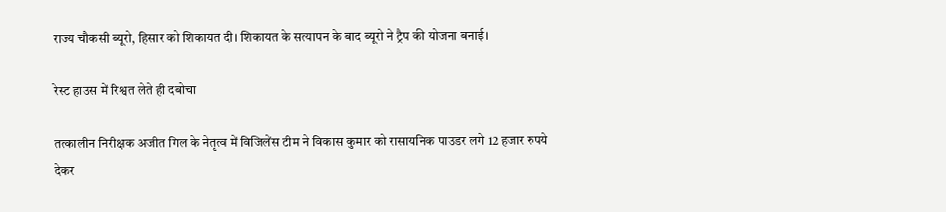राज्य चौकसी ब्यूरो, हिसार को शिकायत दी। शिकायत के सत्यापन के बाद ब्यूरो ने ट्रैप की योजना बनाई।

रेस्ट हाउस में रिश्वत लेते ही दबोचा

तत्कालीन निरीक्षक अजीत गिल के नेतृत्व में विजिलेंस टीम ने विकास कुमार को रासायनिक पाउडर लगे 12 हजार रुपये देकर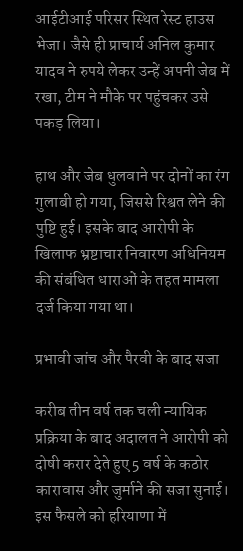आईटीआई परिसर स्थित रेस्ट हाउस भेजा। जैसे ही प्राचार्य अनिल कुमार यादव ने रुपये लेकर उन्हें अपनी जेब में रखा, टीम ने मौके पर पहुंचकर उसे पकड़ लिया।

हाथ और जेब धुलवाने पर दोनों का रंग गुलाबी हो गया, जिससे रिश्वत लेने की पुष्टि हुई। इसके बाद आरोपी के खिलाफ भ्रष्टाचार निवारण अधिनियम की संबंधित धाराओं के तहत मामला दर्ज किया गया था।

प्रभावी जांच और पैरवी के बाद सजा

करीब तीन वर्ष तक चली न्यायिक प्रक्रिया के बाद अदालत ने आरोपी को दोषी करार देते हुए 5 वर्ष के कठोर कारावास और जुर्माने की सजा सुनाई। इस फैसले को हरियाणा में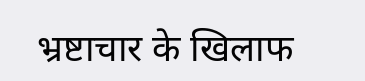भ्रष्टाचार के खिलाफ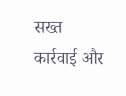सख्त कार्रवाई और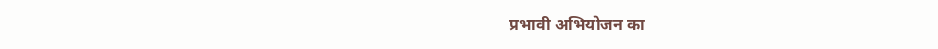प्रभावी अभियोजन का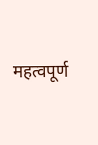महत्वपूर्ण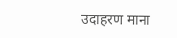उदाहरण माना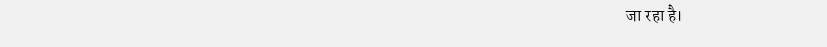जा रहा है।